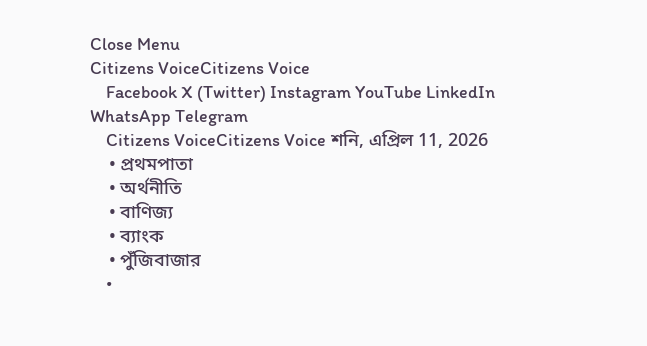Close Menu
Citizens VoiceCitizens Voice
    Facebook X (Twitter) Instagram YouTube LinkedIn WhatsApp Telegram
    Citizens VoiceCitizens Voice শনি, এপ্রিল 11, 2026
    • প্রথমপাতা
    • অর্থনীতি
    • বাণিজ্য
    • ব্যাংক
    • পুঁজিবাজার
    •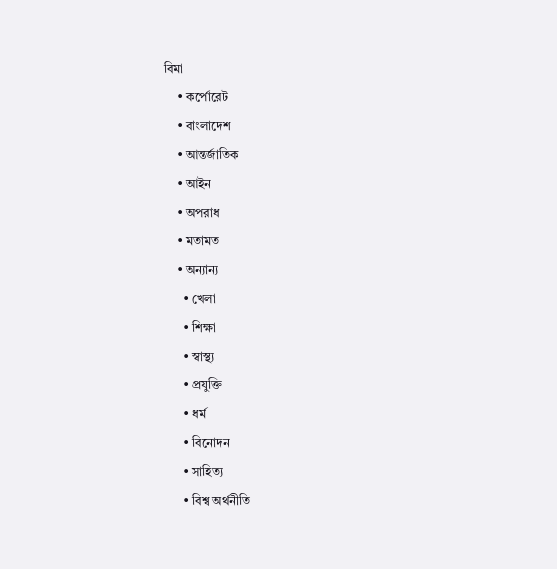বিমা
    • কর্পোরেট
    • বাংলাদেশ
    • আন্তর্জাতিক
    • আইন
    • অপরাধ
    • মতামত
    • অন্যান্য
      • খেলা
      • শিক্ষা
      • স্বাস্থ্য
      • প্রযুক্তি
      • ধর্ম
      • বিনোদন
      • সাহিত্য
      • বিশ্ব অর্থনীতি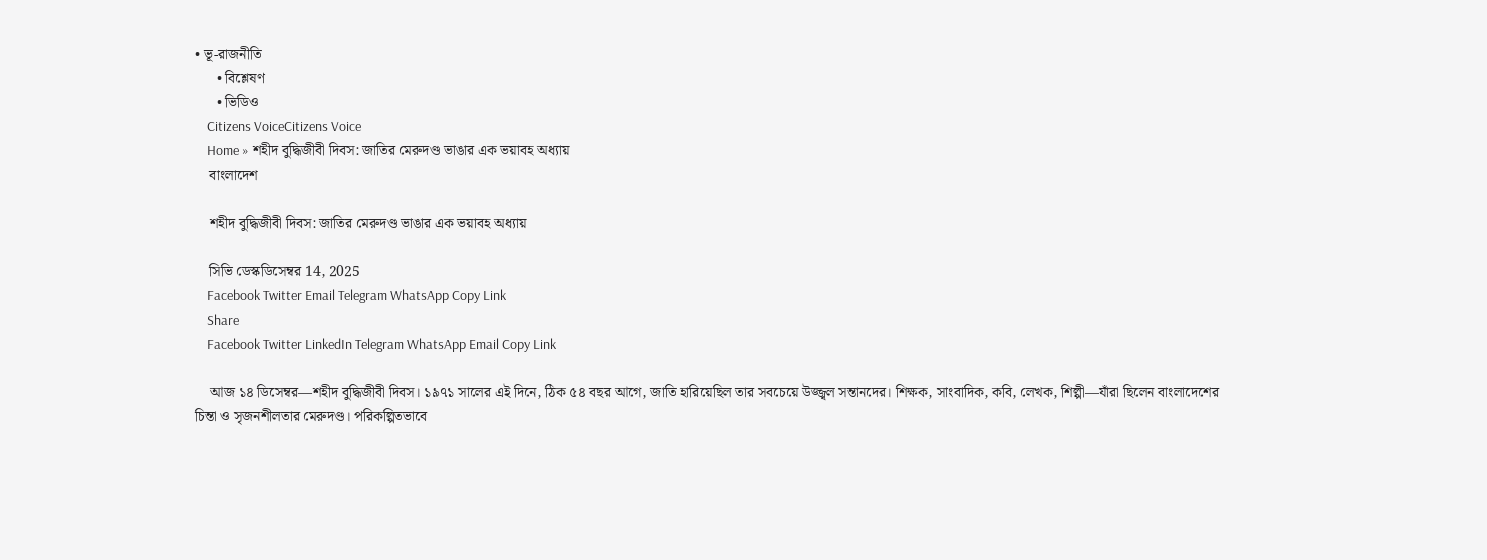• ভূ-রাজনীতি
      • বিশ্লেষণ
      • ভিডিও
    Citizens VoiceCitizens Voice
    Home » শহীদ বুদ্ধিজীবী দিবস: জাতির মেরুদণ্ড ভাঙার এক ভয়াবহ অধ্যায়
    বাংলাদেশ

    শহীদ বুদ্ধিজীবী দিবস: জাতির মেরুদণ্ড ভাঙার এক ভয়াবহ অধ্যায়

    সিভি ডেস্কডিসেম্বর 14, 2025
    Facebook Twitter Email Telegram WhatsApp Copy Link
    Share
    Facebook Twitter LinkedIn Telegram WhatsApp Email Copy Link

    আজ ১৪ ডিসেম্বর—শহীদ বুদ্ধিজীবী দিবস। ১৯৭১ সালের এই দিনে, ঠিক ৫৪ বছর আগে, জাতি হারিয়েছিল তার সবচেয়ে উজ্জ্বল সন্তানদের। শিক্ষক, সাংবাদিক, কবি, লেখক, শিল্পী—যাঁরা ছিলেন বাংলাদেশের চিন্তা ও সৃজনশীলতার মেরুদণ্ড। পরিকল্পিতভাবে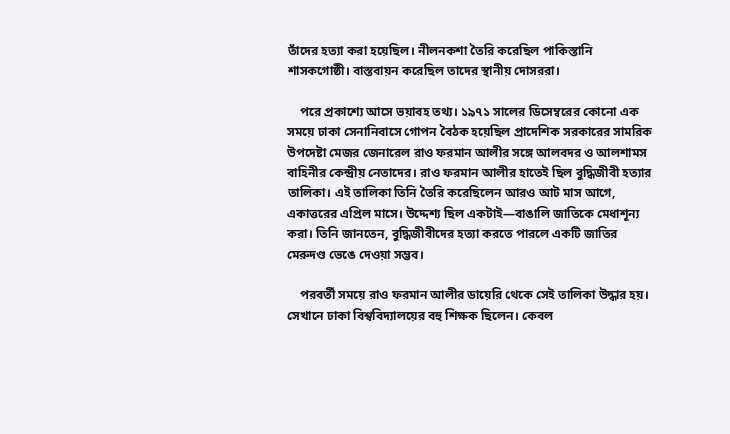তাঁদের হত্যা করা হয়েছিল। নীলনকশা তৈরি করেছিল পাকিস্তানি শাসকগোষ্ঠী। বাস্তবায়ন করেছিল তাদের স্থানীয় দোসররা।

    পরে প্রকাশ্যে আসে ভয়াবহ তথ্য। ১৯৭১ সালের ডিসেম্বরের কোনো এক সময়ে ঢাকা সেনানিবাসে গোপন বৈঠক হয়েছিল প্রাদেশিক সরকারের সামরিক উপদেষ্টা মেজর জেনারেল রাও ফরমান আলীর সঙ্গে আলবদর ও আলশামস বাহিনীর কেন্দ্রীয় নেতাদের। রাও ফরমান আলীর হাতেই ছিল বুদ্ধিজীবী হত্যার তালিকা। এই তালিকা তিনি তৈরি করেছিলেন আরও আট মাস আগে, একাত্তরের এপ্রিল মাসে। উদ্দেশ্য ছিল একটাই—বাঙালি জাতিকে মেধাশূন্য করা। তিনি জানতেন, বুদ্ধিজীবীদের হত্যা করতে পারলে একটি জাতির মেরুদণ্ড ভেঙে দেওয়া সম্ভব।

    পরবর্তী সময়ে রাও ফরমান আলীর ডায়েরি থেকে সেই তালিকা উদ্ধার হয়। সেখানে ঢাকা বিশ্ববিদ্যালয়ের বহু শিক্ষক ছিলেন। কেবল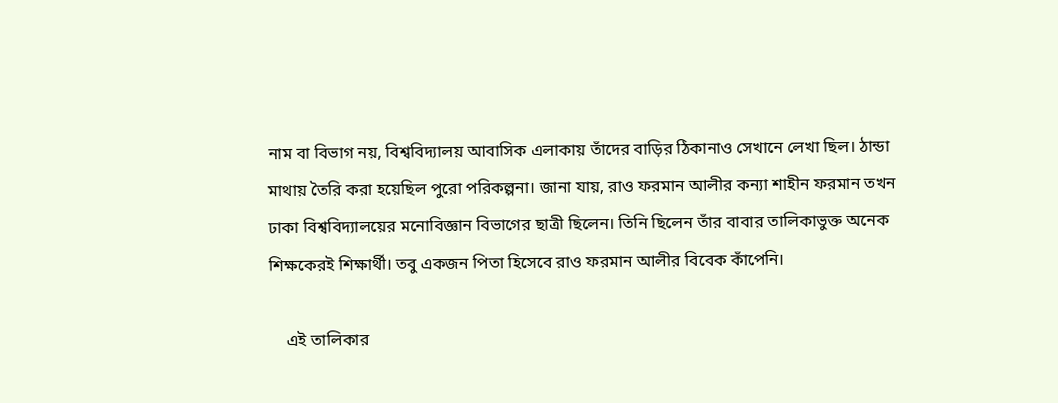নাম বা বিভাগ নয়, বিশ্ববিদ্যালয় আবাসিক এলাকায় তাঁদের বাড়ির ঠিকানাও সেখানে লেখা ছিল। ঠান্ডা মাথায় তৈরি করা হয়েছিল পুরো পরিকল্পনা। জানা যায়, রাও ফরমান আলীর কন্যা শাহীন ফরমান তখন ঢাকা বিশ্ববিদ্যালয়ের মনোবিজ্ঞান বিভাগের ছাত্রী ছিলেন। তিনি ছিলেন তাঁর বাবার তালিকাভুক্ত অনেক শিক্ষকেরই শিক্ষার্থী। তবু একজন পিতা হিসেবে রাও ফরমান আলীর বিবেক কাঁপেনি।

    এই তালিকার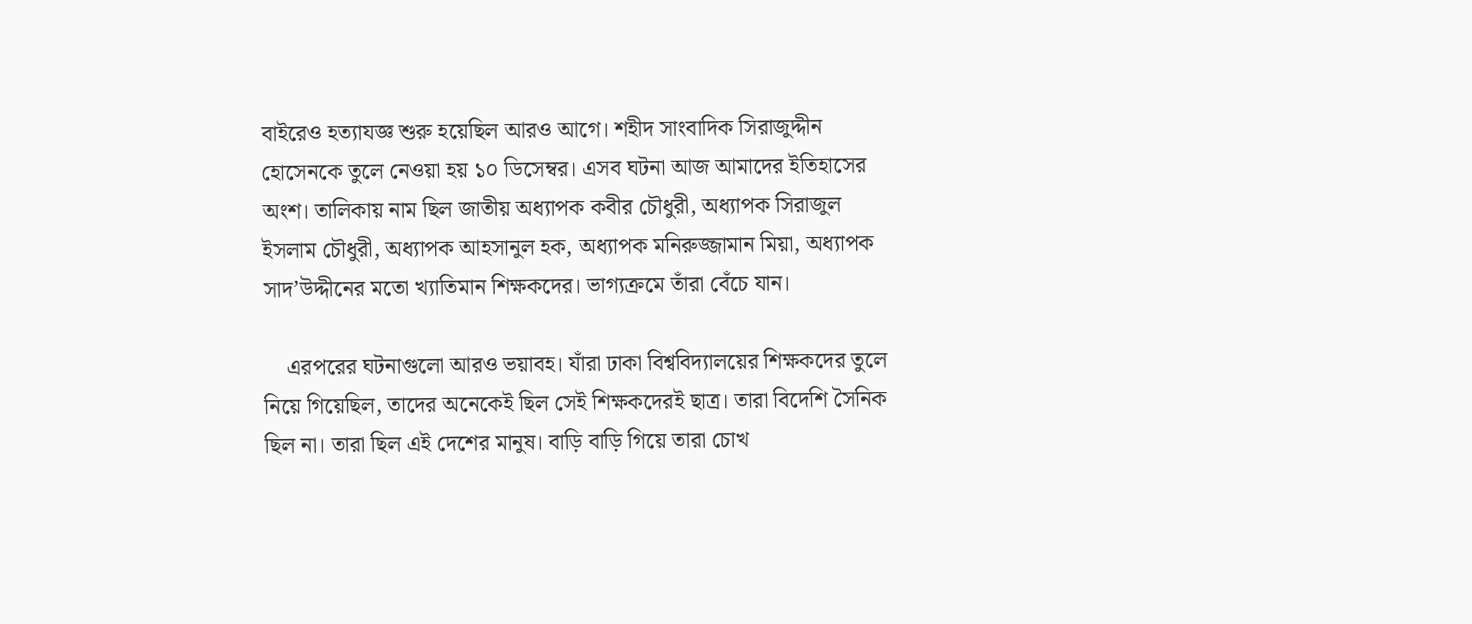বাইরেও হত্যাযজ্ঞ শুরু হয়েছিল আরও আগে। শহীদ সাংবাদিক সিরাজুদ্দীন হোসেনকে তুলে নেওয়া হয় ১০ ডিসেম্বর। এসব ঘটনা আজ আমাদের ইতিহাসের অংশ। তালিকায় নাম ছিল জাতীয় অধ্যাপক কবীর চৌধুরী, অধ্যাপক সিরাজুল ইসলাম চৌধুরী, অধ্যাপক আহসানুল হক, অধ্যাপক মনিরুজ্জামান মিয়া, অধ্যাপক সাদ’উদ্দীনের মতো খ্যাতিমান শিক্ষকদের। ভাগ্যক্রমে তাঁরা বেঁচে যান।

    এরপরের ঘটনাগুলো আরও ভয়াবহ। যাঁরা ঢাকা বিশ্ববিদ্যালয়ের শিক্ষকদের তুলে নিয়ে গিয়েছিল, তাদের অনেকেই ছিল সেই শিক্ষকদেরই ছাত্র। তারা বিদেশি সৈনিক ছিল না। তারা ছিল এই দেশের মানুষ। বাড়ি বাড়ি গিয়ে তারা চোখ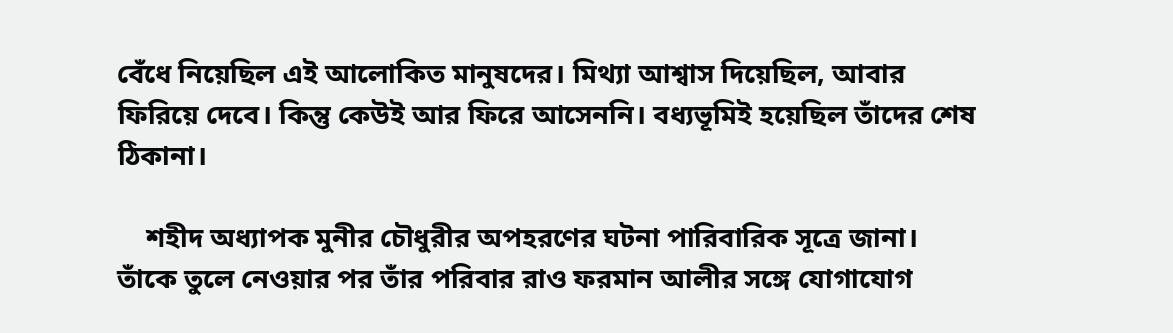বেঁধে নিয়েছিল এই আলোকিত মানুষদের। মিথ্যা আশ্বাস দিয়েছিল, আবার ফিরিয়ে দেবে। কিন্তু কেউই আর ফিরে আসেননি। বধ্যভূমিই হয়েছিল তাঁদের শেষ ঠিকানা।

    শহীদ অধ্যাপক মুনীর চৌধুরীর অপহরণের ঘটনা পারিবারিক সূত্রে জানা। তাঁকে তুলে নেওয়ার পর তাঁর পরিবার রাও ফরমান আলীর সঙ্গে যোগাযোগ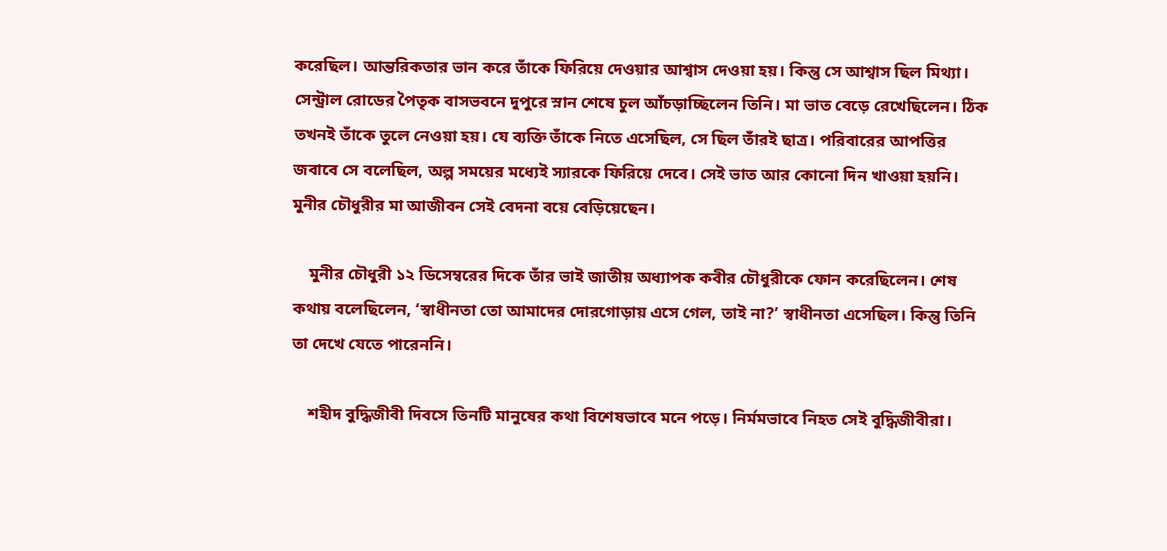করেছিল। আন্তরিকতার ভান করে তাঁকে ফিরিয়ে দেওয়ার আশ্বাস দেওয়া হয়। কিন্তু সে আশ্বাস ছিল মিথ্যা। সেন্ট্রাল রোডের পৈতৃক বাসভবনে দুপুরে স্নান শেষে চুল আঁচড়াচ্ছিলেন তিনি। মা ভাত বেড়ে রেখেছিলেন। ঠিক তখনই তাঁকে তুলে নেওয়া হয়। যে ব্যক্তি তাঁকে নিতে এসেছিল, সে ছিল তাঁরই ছাত্র। পরিবারের আপত্তির জবাবে সে বলেছিল, অল্প সময়ের মধ্যেই স্যারকে ফিরিয়ে দেবে। সেই ভাত আর কোনো দিন খাওয়া হয়নি। মুনীর চৌধুরীর মা আজীবন সেই বেদনা বয়ে বেড়িয়েছেন।

    মুনীর চৌধুরী ১২ ডিসেম্বরের দিকে তাঁর ভাই জাতীয় অধ্যাপক কবীর চৌধুরীকে ফোন করেছিলেন। শেষ কথায় বলেছিলেন, ‘স্বাধীনতা তো আমাদের দোরগোড়ায় এসে গেল, তাই না?’ স্বাধীনতা এসেছিল। কিন্তু তিনি তা দেখে যেতে পারেননি।

    শহীদ বুদ্ধিজীবী দিবসে তিনটি মানুষের কথা বিশেষভাবে মনে পড়ে। নির্মমভাবে নিহত সেই বুদ্ধিজীবীরা।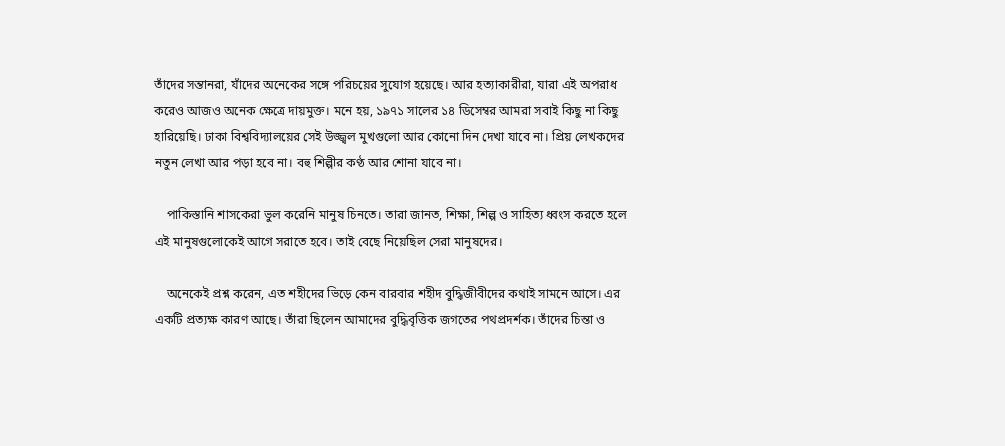তাঁদের সন্তানরা, যাঁদের অনেকের সঙ্গে পরিচয়ের সুযোগ হয়েছে। আর হত্যাকারীরা, যারা এই অপরাধ করেও আজও অনেক ক্ষেত্রে দায়মুক্ত। মনে হয়, ১৯৭১ সালের ১৪ ডিসেম্বর আমরা সবাই কিছু না কিছু হারিয়েছি। ঢাকা বিশ্ববিদ্যালয়ের সেই উজ্জ্বল মুখগুলো আর কোনো দিন দেখা যাবে না। প্রিয় লেখকদের নতুন লেখা আর পড়া হবে না। বহু শিল্পীর কণ্ঠ আর শোনা যাবে না।

    পাকিস্তানি শাসকেরা ভুল করেনি মানুষ চিনতে। তারা জানত, শিক্ষা, শিল্প ও সাহিত্য ধ্বংস করতে হলে এই মানুষগুলোকেই আগে সরাতে হবে। তাই বেছে নিয়েছিল সেরা মানুষদের।

    অনেকেই প্রশ্ন করেন, এত শহীদের ভিড়ে কেন বারবার শহীদ বুদ্ধিজীবীদের কথাই সামনে আসে। এর একটি প্রত্যক্ষ কারণ আছে। তাঁরা ছিলেন আমাদের বুদ্ধিবৃত্তিক জগতের পথপ্রদর্শক। তাঁদের চিন্তা ও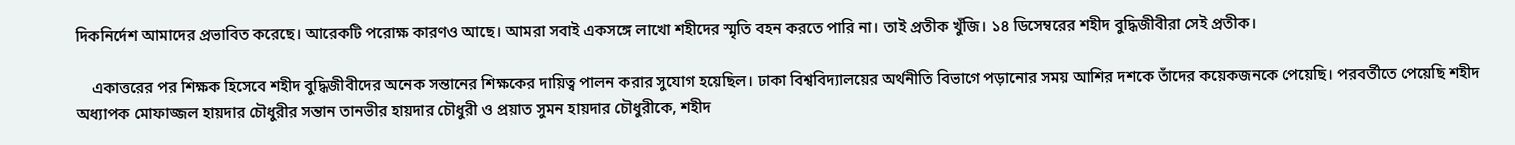দিকনির্দেশ আমাদের প্রভাবিত করেছে। আরেকটি পরোক্ষ কারণও আছে। আমরা সবাই একসঙ্গে লাখো শহীদের স্মৃতি বহন করতে পারি না। তাই প্রতীক খুঁজি। ১৪ ডিসেম্বরের শহীদ বুদ্ধিজীবীরা সেই প্রতীক।

    একাত্তরের পর শিক্ষক হিসেবে শহীদ বুদ্ধিজীবীদের অনেক সন্তানের শিক্ষকের দায়িত্ব পালন করার সুযোগ হয়েছিল। ঢাকা বিশ্ববিদ্যালয়ের অর্থনীতি বিভাগে পড়ানোর সময় আশির দশকে তাঁদের কয়েকজনকে পেয়েছি। পরবর্তীতে পেয়েছি শহীদ অধ্যাপক মোফাজ্জল হায়দার চৌধুরীর সন্তান তানভীর হায়দার চৌধুরী ও প্রয়াত সুমন হায়দার চৌধুরীকে, শহীদ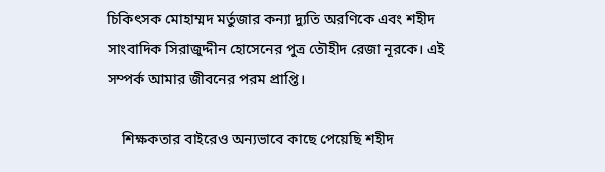চিকিৎসক মোহাম্মদ মর্তুজার কন্যা দ্যুতি অরণিকে এবং শহীদ সাংবাদিক সিরাজুদ্দীন হোসেনের পুত্র তৌহীদ রেজা নূরকে। এই সম্পর্ক আমার জীবনের পরম প্রাপ্তি।

    শিক্ষকতার বাইরেও অন্যভাবে কাছে পেয়েছি শহীদ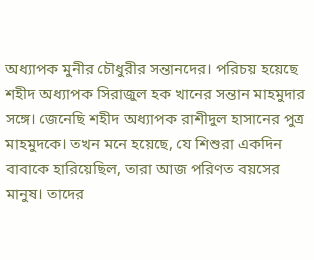অধ্যাপক মুনীর চৌধুরীর সন্তানদের। পরিচয় হয়েছে শহীদ অধ্যাপক সিরাজুল হক খানের সন্তান মাহমুদার সঙ্গে। জেনেছি শহীদ অধ্যাপক রাশীদুল হাসানের পুত্র মাহমুদকে। তখন মনে হয়েছে, যে শিশুরা একদিন বাবাকে হারিয়েছিল, তারা আজ পরিণত বয়সের মানুষ। তাদের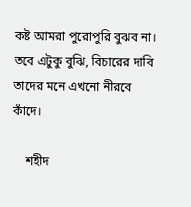কষ্ট আমরা পুরোপুরি বুঝব না। তবে এটুকু বুঝি, বিচারের দাবি তাদের মনে এখনো নীরবে কাঁদে।

    শহীদ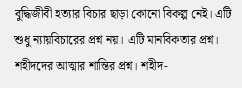বুদ্ধিজীবী হত্যার বিচার ছাড়া কোনো বিকল্প নেই। এটি শুধু ন্যায়বিচারের প্রশ্ন নয়। এটি মানবিকতার প্রশ্ন। শহীদদের আত্মার শান্তির প্রশ্ন। শহীদ-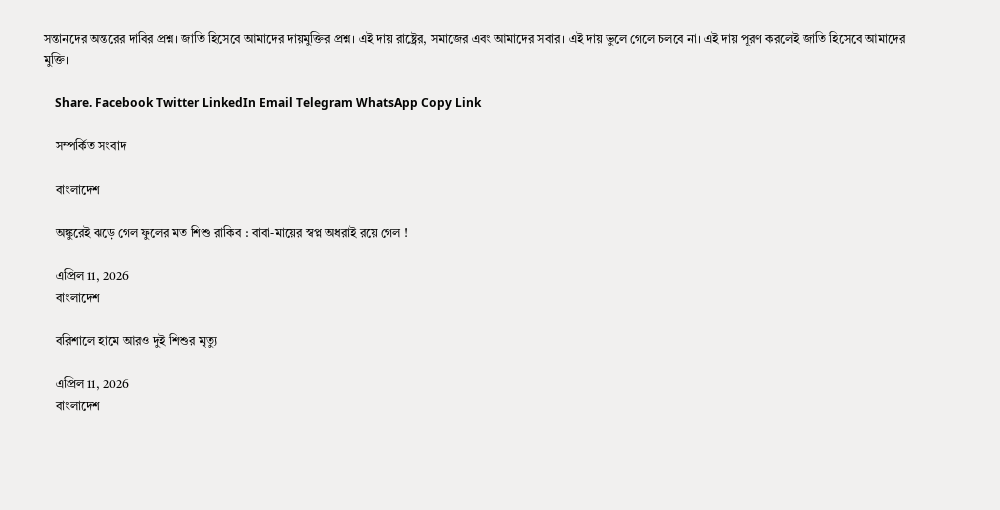সন্তানদের অন্তরের দাবির প্রশ্ন। জাতি হিসেবে আমাদের দায়মুক্তির প্রশ্ন। এই দায় রাষ্ট্রের, সমাজের এবং আমাদের সবার। এই দায় ভুলে গেলে চলবে না। এই দায় পূরণ করলেই জাতি হিসেবে আমাদের মুক্তি।

    Share. Facebook Twitter LinkedIn Email Telegram WhatsApp Copy Link

    সম্পর্কিত সংবাদ

    বাংলাদেশ

    অঙ্কুরেই ঝড়ে গেল ফুলের মত শিশু রাকিব : বাবা-মায়ের স্বপ্ন অধরাই রয়ে গেল !

    এপ্রিল 11, 2026
    বাংলাদেশ

    বরিশালে হামে আরও দুই শিশুর মৃত্যু

    এপ্রিল 11, 2026
    বাংলাদেশ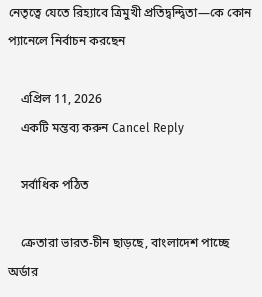নেতৃত্বে যেতে রিহ্যাবে ত্রিমুখী প্রতিদ্বন্দ্বিতা—কে কোন প্যানেলে নির্বাচন করছেন

    এপ্রিল 11, 2026
    একটি মন্তব্য করুন Cancel Reply

    সর্বাধিক পঠিত

    ক্রেতারা ভারত-চীন ছাড়ছে, বাংলাদেশ পাচ্ছে অর্ডার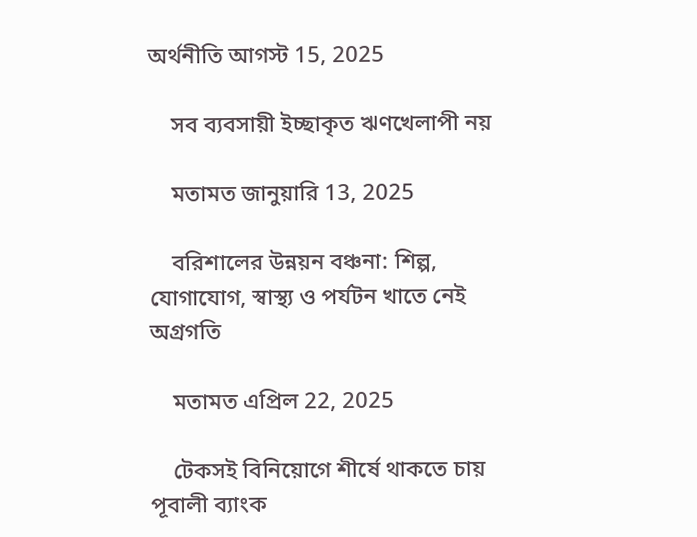অর্থনীতি আগস্ট 15, 2025

    সব ব্যবসায়ী ইচ্ছাকৃত ঋণখেলাপী নয়

    মতামত জানুয়ারি 13, 2025

    বরিশালের উন্নয়ন বঞ্চনা: শিল্প, যোগাযোগ, স্বাস্থ্য ও পর্যটন খাতে নেই অগ্রগতি

    মতামত এপ্রিল 22, 2025

    টেকসই বিনিয়োগে শীর্ষে থাকতে চায় পূবালী ব্যাংক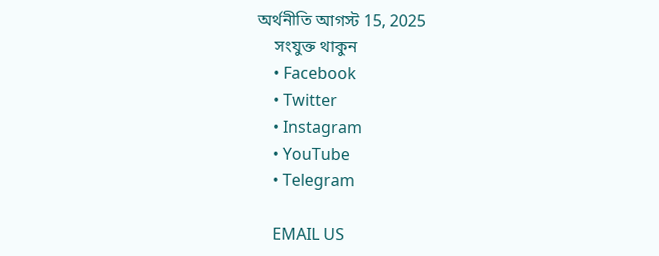অর্থনীতি আগস্ট 15, 2025
    সংযুক্ত থাকুন
    • Facebook
    • Twitter
    • Instagram
    • YouTube
    • Telegram

    EMAIL US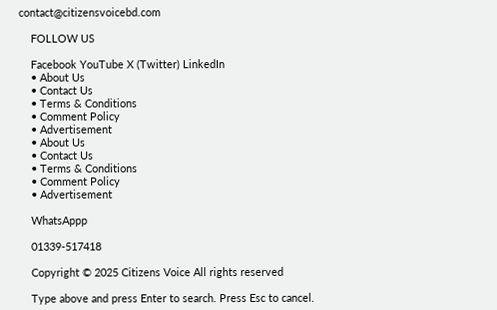contact@citizensvoicebd.com

    FOLLOW US

    Facebook YouTube X (Twitter) LinkedIn
    • About Us
    • Contact Us
    • Terms & Conditions
    • Comment Policy
    • Advertisement
    • About Us
    • Contact Us
    • Terms & Conditions
    • Comment Policy
    • Advertisement

    WhatsAppp

    01339-517418

    Copyright © 2025 Citizens Voice All rights reserved

    Type above and press Enter to search. Press Esc to cancel.